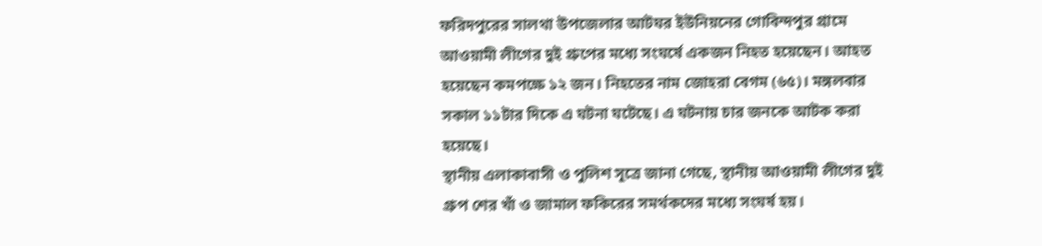ফরিদপুরের সালথা উপজেলার আটঘর ইউনিয়নের গোবিন্দপুর গ্রামে আওয়ামী লীগের দুই গ্রুপের মধ্যে সংঘর্ষে একজন নিহত হয়েছেন। আহত হয়েছেন কমপক্ষে ১২ জন। নিহতের নাম জোহরা বেগম (৬৫)। মঙ্গলবার সকাল ১১টার দিকে এ ঘটনা ঘটেছে। এ ঘটনায় চার জনকে আটক করা হয়েছে।
স্থানীয় এলাকাবাসী ও পুলিশ সূত্রে জানা গেছে, স্থানীয় আওয়ামী লীগের দুই গ্রুপ শের খাঁ ও জামাল ফকিরের সমর্থকদের মধ্যে সংঘর্ষ হয়।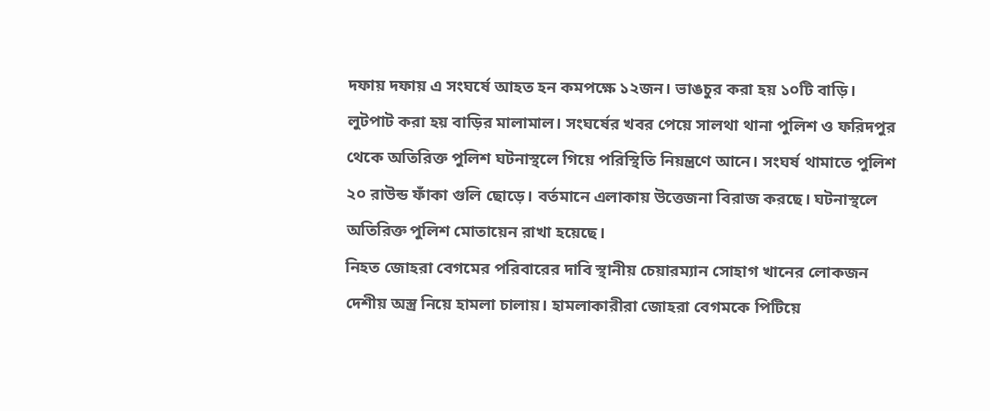দফায় দফায় এ সংঘর্ষে আহত হন কমপক্ষে ১২জন। ভাঙচুর করা হয় ১০টি বাড়ি। লুটপাট করা হয় বাড়ির মালামাল। সংঘর্ষের খবর পেয়ে সালথা থানা পুলিশ ও ফরিদপুর থেকে অতিরিক্ত পুলিশ ঘটনাস্থলে গিয়ে পরিস্থিতি নিয়ন্ত্রণে আনে। সংঘর্ষ থামাতে পুলিশ ২০ রাউন্ড ফাঁকা গুলি ছোড়ে। বর্তমানে এলাকায় উত্তেজনা বিরাজ করছে। ঘটনাস্থলে অতিরিক্ত পুলিশ মোতায়েন রাখা হয়েছে।
নিহত জোহরা বেগমের পরিবারের দাবি স্থানীয় চেয়ারম্যান সোহাগ খানের লোকজন দেশীয় অস্ত্র নিয়ে হামলা চালায়। হামলাকারীরা জোহরা বেগমকে পিটিয়ে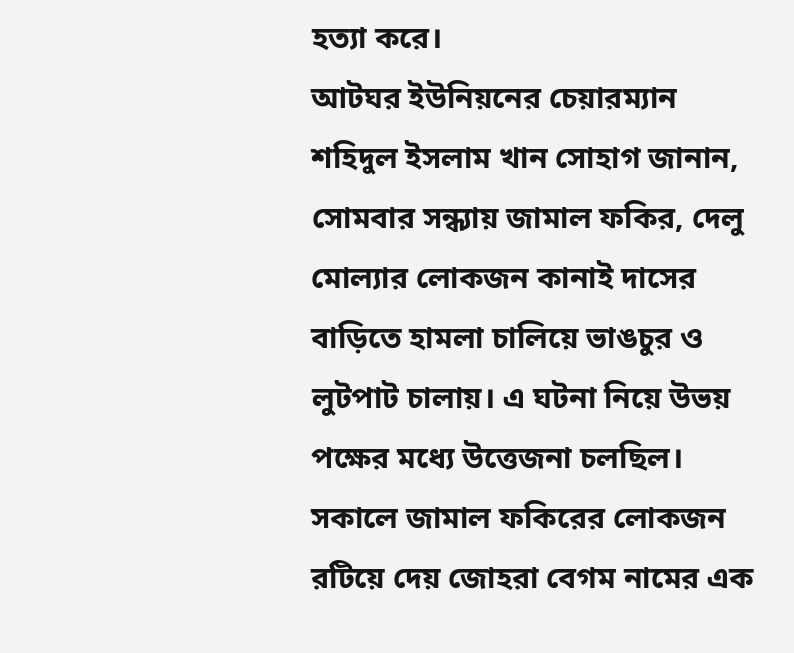হত্যা করে।
আটঘর ইউনিয়নের চেয়ারম্যান শহিদুল ইসলাম খান সোহাগ জানান, সোমবার সন্ধ্যায় জামাল ফকির, দেলু মোল্যার লোকজন কানাই দাসের বাড়িতে হামলা চালিয়ে ভাঙচুর ও লুটপাট চালায়। এ ঘটনা নিয়ে উভয় পক্ষের মধ্যে উত্তেজনা চলছিল। সকালে জামাল ফকিরের লোকজন রটিয়ে দেয় জোহরা বেগম নামের এক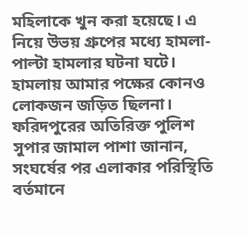মহিলাকে খুন করা হয়েছে। এ নিয়ে উভয় গ্রুপের মধ্যে হামলা-পাল্টা হামলার ঘটনা ঘটে। হামলায় আমার পক্ষের কোনও লোকজন জড়িত ছিলনা।
ফরিদপুরের অতিরিক্ত পুলিশ সুপার জামাল পাশা জানান, সংঘর্ষের পর এলাকার পরিস্থিতি বর্তমানে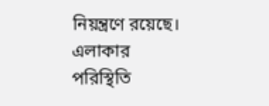নিয়ন্ত্রণে রয়েছে। এলাকার পরিস্থিতি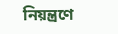নিয়ন্ত্রণে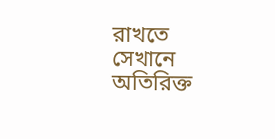রাখতে সেখানে অতিরিক্ত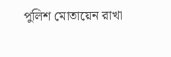পুলিশ মোতায়েন রাখা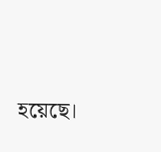হয়েছে।